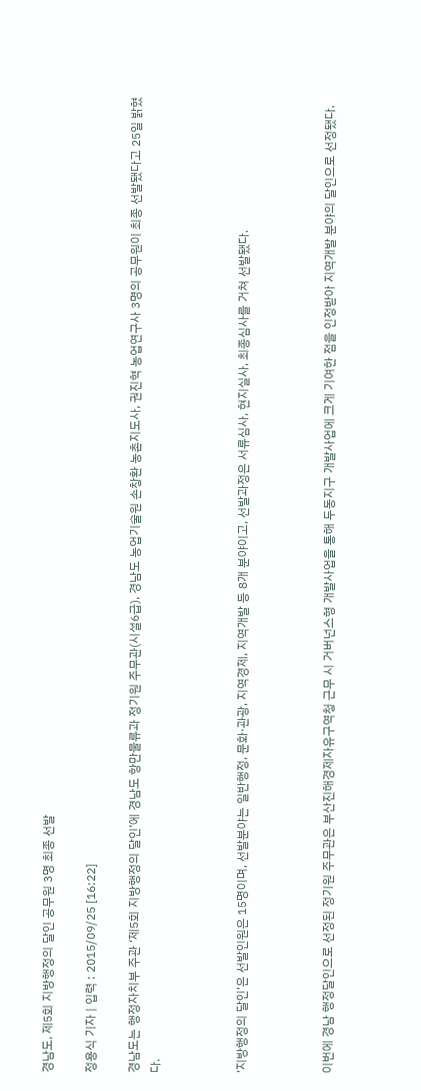경남도, 제5회 지방행정의 달인 공무원 3명 최종 선발

정용식 기자 | 입력 : 2015/09/25 [16:22]

경남도는 행정자치부 주관 ‘제5회 지방행정의 달인’에 경남도 항만물류과 정기원 주무관(시설6급), 경남도 농업기술원 손창환 농촌지도사, 권진혁 농업연구사 3명의 공무원이 최종 선발됐다고 25일 밝혔다.



‘지방행정의 달인’은 선발인원은 15명이며, 선발분야는 일반행정, 문화·관광, 지역경제, 지역개발 등 8개 분야이고, 선발과정은 서류심사, 현지실사, 최종심사를 거쳐 선발됐다.



이번에 경남 행정달인으로 선정된 정기원 주무관은 부산진해경제자유구역청 근무 시 거버넌스형 개발사업을 통해 두동지구 개발사업에 크게 기여한 점을 인정받아 지역개발 분야의 달인으로 선정됐다.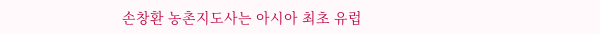손창환 농촌지도사는 아시아 최초 유럽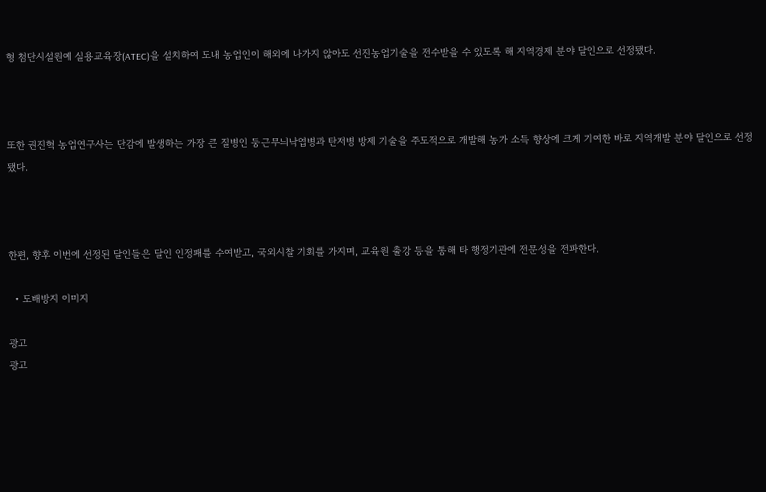형 첨단시설원예 실용교육장(ATEC)을 설치하여 도내 농업인이 해외에 나가지 않아도 선진농업기술을 전수받을 수 있도록 해 지역경제 분야 달인으로 선정됐다.



또한 권진혁 농업연구사는 단감에 발생하는 가장 큰 질병인 둥근무늬낙엽병과 탄저병 방제 기술을 주도적으로 개발해 농가 소득 향상에 크게 기여한 바로 지역개발 분야 달인으로 선정됐다.



한편, 향후 이번에 선정된 달인들은 달인 인정패를 수여받고, 국외시찰 기회를 가지며, 교육원 출강 등을 통해 타 행정기관에 전문성을 전파한다.

  • 도배방지 이미지

광고
광고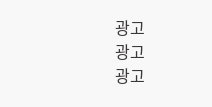광고
광고
광고